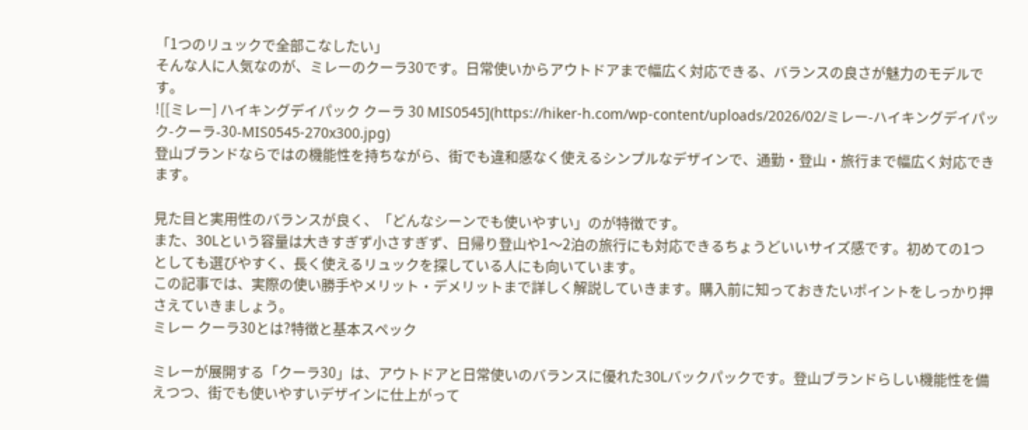「1つのリュックで全部こなしたい」
そんな人に人気なのが、ミレーのクーラ30です。日常使いからアウトドアまで幅広く対応できる、バランスの良さが魅力のモデルです。
![[ミレー] ハイキングデイパック クーラ 30 MIS0545](https://hiker-h.com/wp-content/uploads/2026/02/ミレー-ハイキングデイパック-クーラ-30-MIS0545-270x300.jpg)
登山ブランドならではの機能性を持ちながら、街でも違和感なく使えるシンプルなデザインで、通勤・登山・旅行まで幅広く対応できます。

見た目と実用性のバランスが良く、「どんなシーンでも使いやすい」のが特徴です。
また、30Lという容量は大きすぎず小さすぎず、日帰り登山や1〜2泊の旅行にも対応できるちょうどいいサイズ感です。初めての1つとしても選びやすく、長く使えるリュックを探している人にも向いています。
この記事では、実際の使い勝手やメリット・デメリットまで詳しく解説していきます。購入前に知っておきたいポイントをしっかり押さえていきましょう。
ミレー クーラ30とは?特徴と基本スペック

ミレーが展開する「クーラ30」は、アウトドアと日常使いのバランスに優れた30Lバックパックです。登山ブランドらしい機能性を備えつつ、街でも使いやすいデザインに仕上がって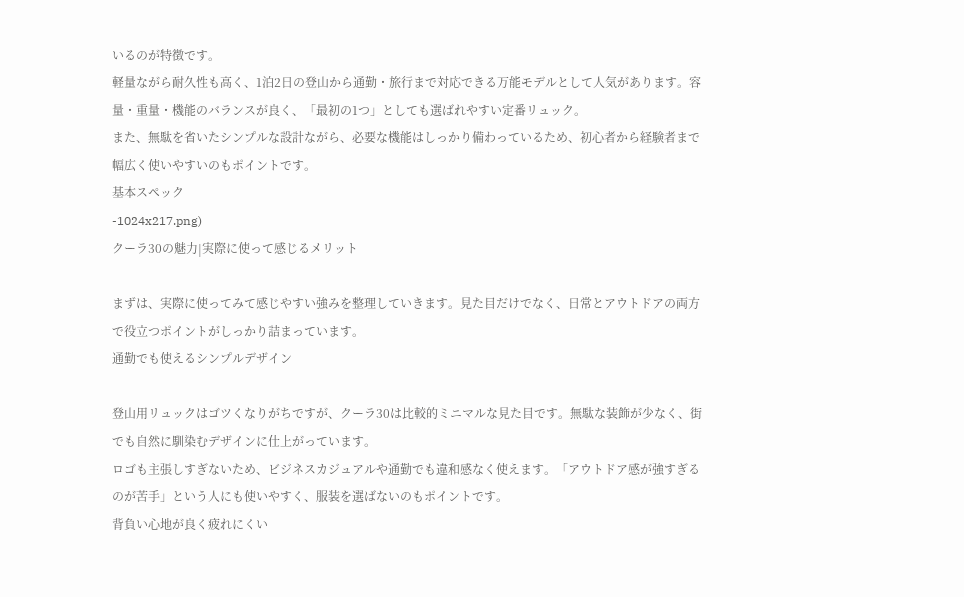いるのが特徴です。
軽量ながら耐久性も高く、1泊2日の登山から通勤・旅行まで対応できる万能モデルとして人気があります。容量・重量・機能のバランスが良く、「最初の1つ」としても選ばれやすい定番リュック。
また、無駄を省いたシンプルな設計ながら、必要な機能はしっかり備わっているため、初心者から経験者まで幅広く使いやすいのもポイントです。
基本スペック
-1024x217.png)
クーラ30の魅力|実際に使って感じるメリット

まずは、実際に使ってみて感じやすい強みを整理していきます。見た目だけでなく、日常とアウトドアの両方で役立つポイントがしっかり詰まっています。
通勤でも使えるシンプルデザイン

登山用リュックはゴツくなりがちですが、クーラ30は比較的ミニマルな見た目です。無駄な装飾が少なく、街でも自然に馴染むデザインに仕上がっています。
ロゴも主張しすぎないため、ビジネスカジュアルや通勤でも違和感なく使えます。「アウトドア感が強すぎるのが苦手」という人にも使いやすく、服装を選ばないのもポイントです。
背負い心地が良く疲れにくい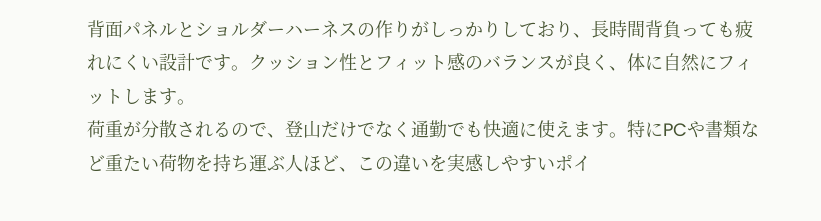背面パネルとショルダーハーネスの作りがしっかりしており、長時間背負っても疲れにくい設計です。クッション性とフィット感のバランスが良く、体に自然にフィットします。
荷重が分散されるので、登山だけでなく通勤でも快適に使えます。特にPCや書類など重たい荷物を持ち運ぶ人ほど、この違いを実感しやすいポイ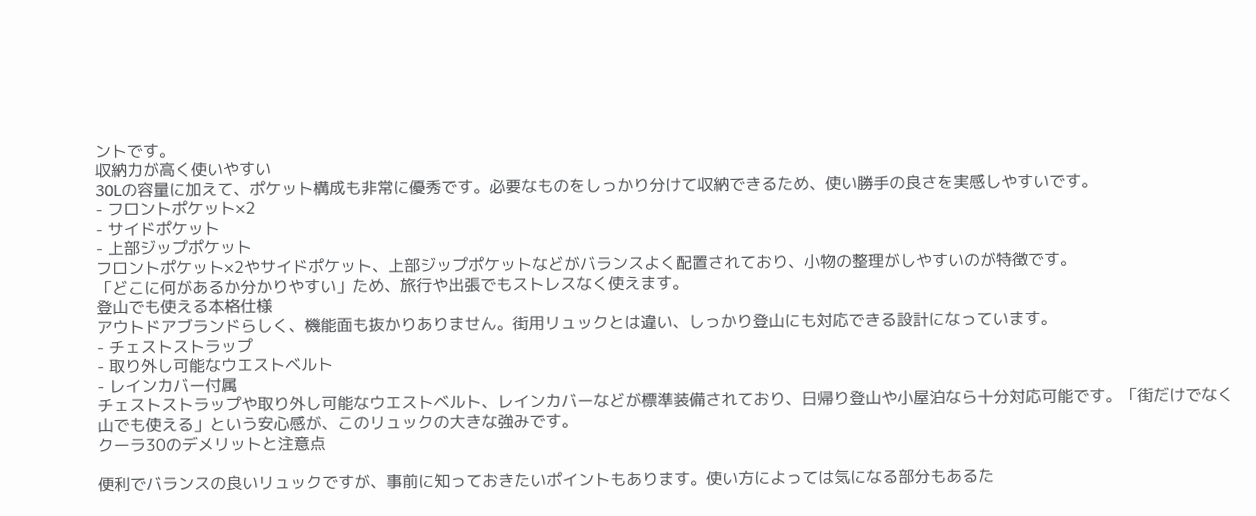ントです。
収納力が高く使いやすい
30Lの容量に加えて、ポケット構成も非常に優秀です。必要なものをしっかり分けて収納できるため、使い勝手の良さを実感しやすいです。
- フロントポケット×2
- サイドポケット
- 上部ジップポケット
フロントポケット×2やサイドポケット、上部ジップポケットなどがバランスよく配置されており、小物の整理がしやすいのが特徴です。
「どこに何があるか分かりやすい」ため、旅行や出張でもストレスなく使えます。
登山でも使える本格仕様
アウトドアブランドらしく、機能面も抜かりありません。街用リュックとは違い、しっかり登山にも対応できる設計になっています。
- チェストストラップ
- 取り外し可能なウエストベルト
- レインカバー付属
チェストストラップや取り外し可能なウエストベルト、レインカバーなどが標準装備されており、日帰り登山や小屋泊なら十分対応可能です。「街だけでなく山でも使える」という安心感が、このリュックの大きな強みです。
クーラ30のデメリットと注意点

便利でバランスの良いリュックですが、事前に知っておきたいポイントもあります。使い方によっては気になる部分もあるた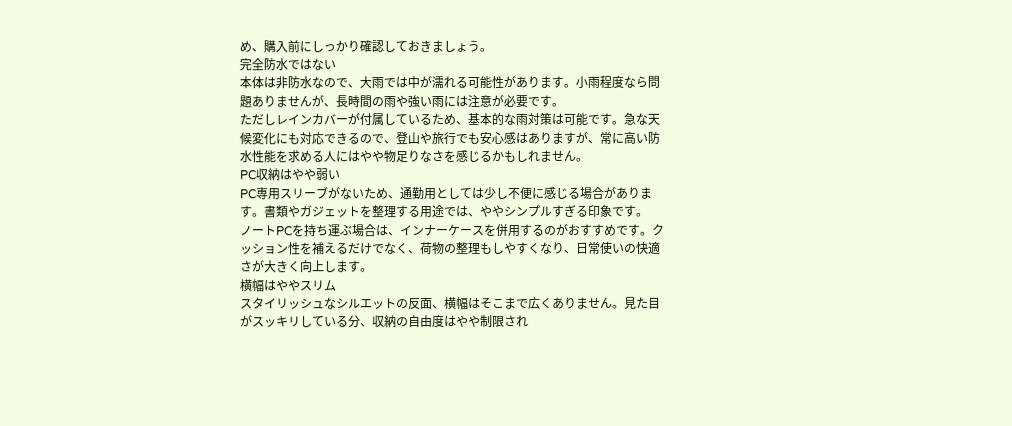め、購入前にしっかり確認しておきましょう。
完全防水ではない
本体は非防水なので、大雨では中が濡れる可能性があります。小雨程度なら問題ありませんが、長時間の雨や強い雨には注意が必要です。
ただしレインカバーが付属しているため、基本的な雨対策は可能です。急な天候変化にも対応できるので、登山や旅行でも安心感はありますが、常に高い防水性能を求める人にはやや物足りなさを感じるかもしれません。
PC収納はやや弱い
PC専用スリーブがないため、通勤用としては少し不便に感じる場合があります。書類やガジェットを整理する用途では、ややシンプルすぎる印象です。
ノートPCを持ち運ぶ場合は、インナーケースを併用するのがおすすめです。クッション性を補えるだけでなく、荷物の整理もしやすくなり、日常使いの快適さが大きく向上します。
横幅はややスリム
スタイリッシュなシルエットの反面、横幅はそこまで広くありません。見た目がスッキリしている分、収納の自由度はやや制限され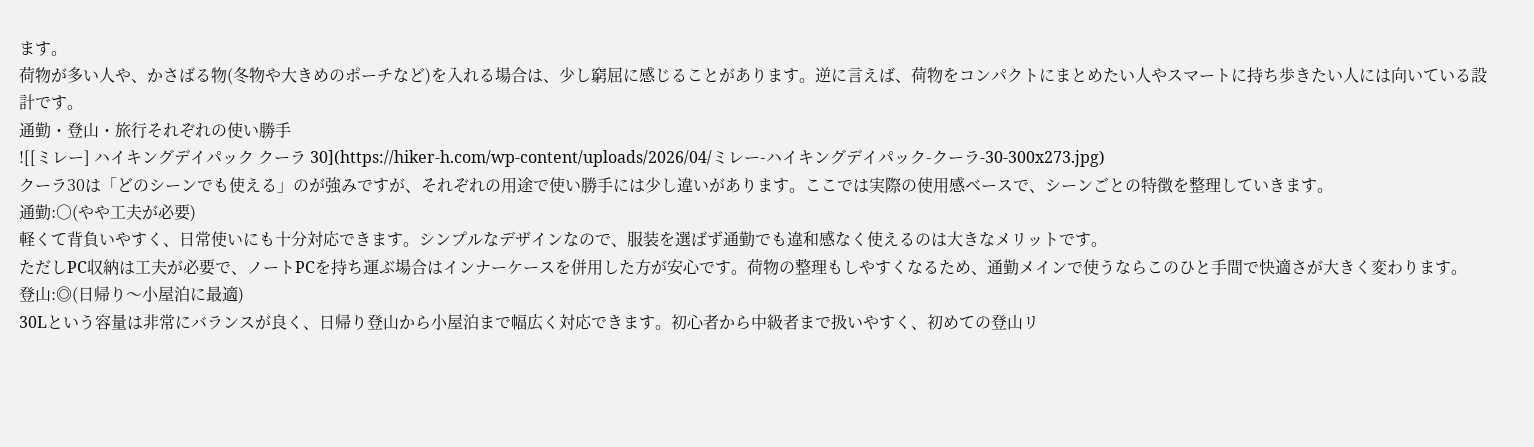ます。
荷物が多い人や、かさばる物(冬物や大きめのポーチなど)を入れる場合は、少し窮屈に感じることがあります。逆に言えば、荷物をコンパクトにまとめたい人やスマートに持ち歩きたい人には向いている設計です。
通勤・登山・旅行それぞれの使い勝手
![[ミレー] ハイキングデイパック クーラ 30](https://hiker-h.com/wp-content/uploads/2026/04/ミレー-ハイキングデイパック-クーラ-30-300x273.jpg)
クーラ30は「どのシーンでも使える」のが強みですが、それぞれの用途で使い勝手には少し違いがあります。ここでは実際の使用感ベースで、シーンごとの特徴を整理していきます。
通勤:○(やや工夫が必要)
軽くて背負いやすく、日常使いにも十分対応できます。シンプルなデザインなので、服装を選ばず通勤でも違和感なく使えるのは大きなメリットです。
ただしPC収納は工夫が必要で、ノートPCを持ち運ぶ場合はインナーケースを併用した方が安心です。荷物の整理もしやすくなるため、通勤メインで使うならこのひと手間で快適さが大きく変わります。
登山:◎(日帰り〜小屋泊に最適)
30Lという容量は非常にバランスが良く、日帰り登山から小屋泊まで幅広く対応できます。初心者から中級者まで扱いやすく、初めての登山リ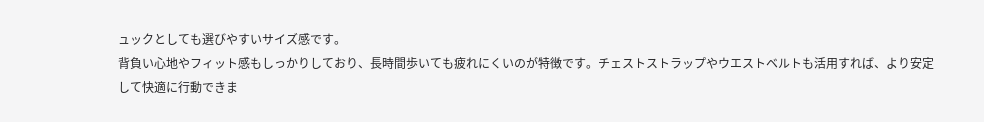ュックとしても選びやすいサイズ感です。
背負い心地やフィット感もしっかりしており、長時間歩いても疲れにくいのが特徴です。チェストストラップやウエストベルトも活用すれば、より安定して快適に行動できま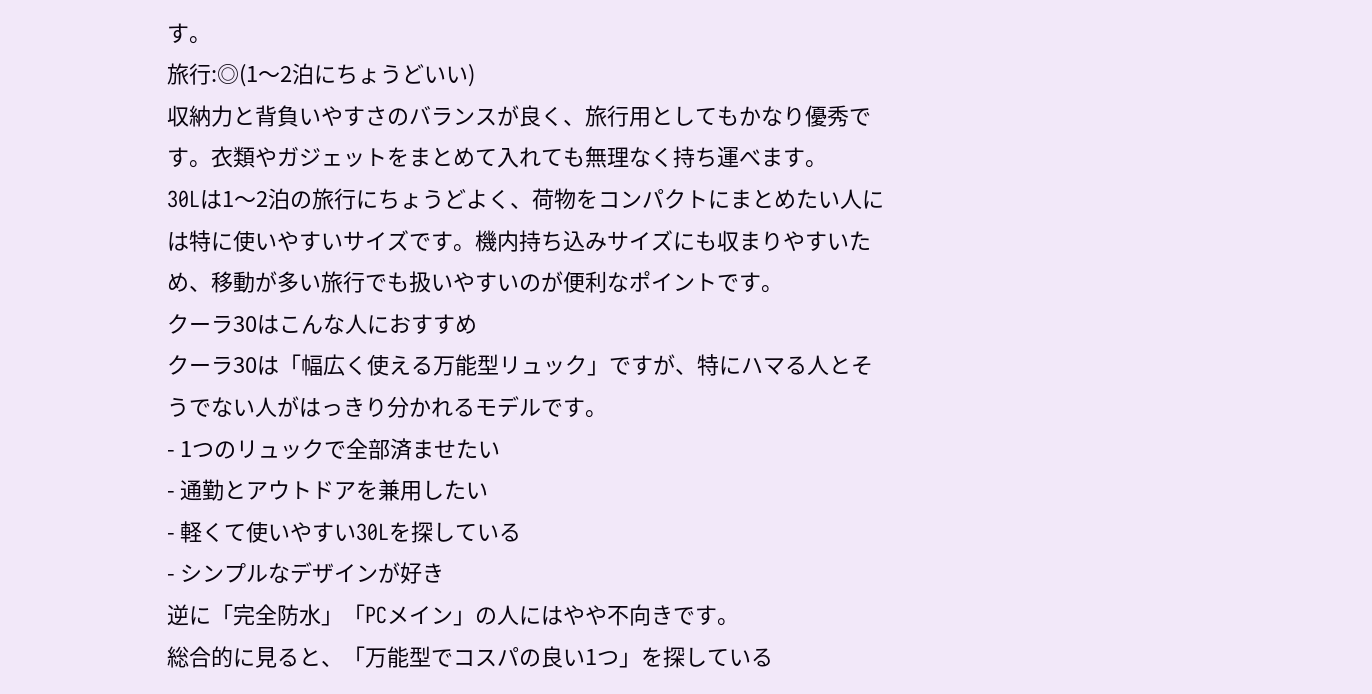す。
旅行:◎(1〜2泊にちょうどいい)
収納力と背負いやすさのバランスが良く、旅行用としてもかなり優秀です。衣類やガジェットをまとめて入れても無理なく持ち運べます。
30Lは1〜2泊の旅行にちょうどよく、荷物をコンパクトにまとめたい人には特に使いやすいサイズです。機内持ち込みサイズにも収まりやすいため、移動が多い旅行でも扱いやすいのが便利なポイントです。
クーラ30はこんな人におすすめ
クーラ30は「幅広く使える万能型リュック」ですが、特にハマる人とそうでない人がはっきり分かれるモデルです。
- 1つのリュックで全部済ませたい
- 通勤とアウトドアを兼用したい
- 軽くて使いやすい30Lを探している
- シンプルなデザインが好き
逆に「完全防水」「PCメイン」の人にはやや不向きです。
総合的に見ると、「万能型でコスパの良い1つ」を探している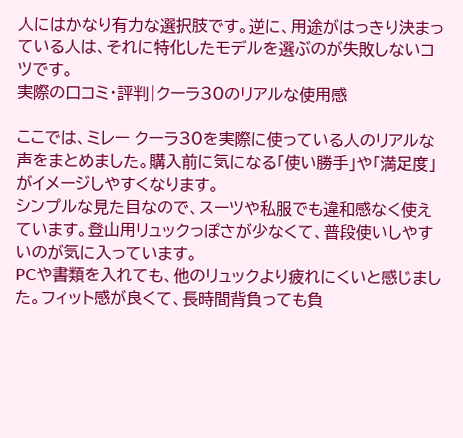人にはかなり有力な選択肢です。逆に、用途がはっきり決まっている人は、それに特化したモデルを選ぶのが失敗しないコツです。
実際の口コミ・評判|クーラ30のリアルな使用感

ここでは、ミレー クーラ30を実際に使っている人のリアルな声をまとめました。購入前に気になる「使い勝手」や「満足度」がイメージしやすくなります。
シンプルな見た目なので、スーツや私服でも違和感なく使えています。登山用リュックっぽさが少なくて、普段使いしやすいのが気に入っています。
PCや書類を入れても、他のリュックより疲れにくいと感じました。フィット感が良くて、長時間背負っても負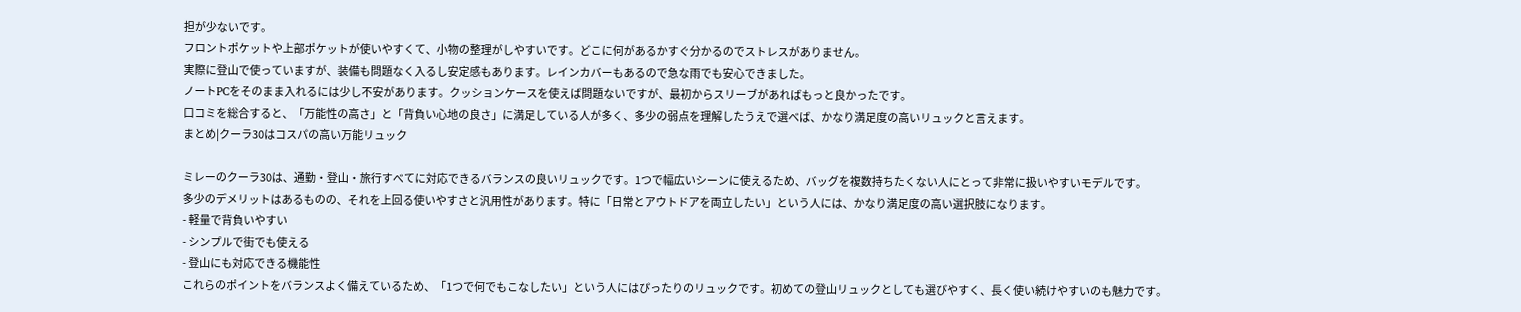担が少ないです。
フロントポケットや上部ポケットが使いやすくて、小物の整理がしやすいです。どこに何があるかすぐ分かるのでストレスがありません。
実際に登山で使っていますが、装備も問題なく入るし安定感もあります。レインカバーもあるので急な雨でも安心できました。
ノートPCをそのまま入れるには少し不安があります。クッションケースを使えば問題ないですが、最初からスリーブがあればもっと良かったです。
口コミを総合すると、「万能性の高さ」と「背負い心地の良さ」に満足している人が多く、多少の弱点を理解したうえで選べば、かなり満足度の高いリュックと言えます。
まとめ|クーラ30はコスパの高い万能リュック

ミレーのクーラ30は、通勤・登山・旅行すべてに対応できるバランスの良いリュックです。1つで幅広いシーンに使えるため、バッグを複数持ちたくない人にとって非常に扱いやすいモデルです。
多少のデメリットはあるものの、それを上回る使いやすさと汎用性があります。特に「日常とアウトドアを両立したい」という人には、かなり満足度の高い選択肢になります。
- 軽量で背負いやすい
- シンプルで街でも使える
- 登山にも対応できる機能性
これらのポイントをバランスよく備えているため、「1つで何でもこなしたい」という人にはぴったりのリュックです。初めての登山リュックとしても選びやすく、長く使い続けやすいのも魅力です。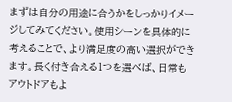まずは自分の用途に合うかをしっかりイメージしてみてください。使用シーンを具体的に考えることで、より満足度の高い選択ができます。長く付き合える1つを選べば、日常もアウトドアもよ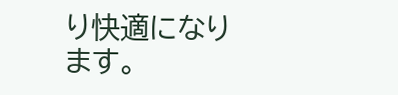り快適になります。